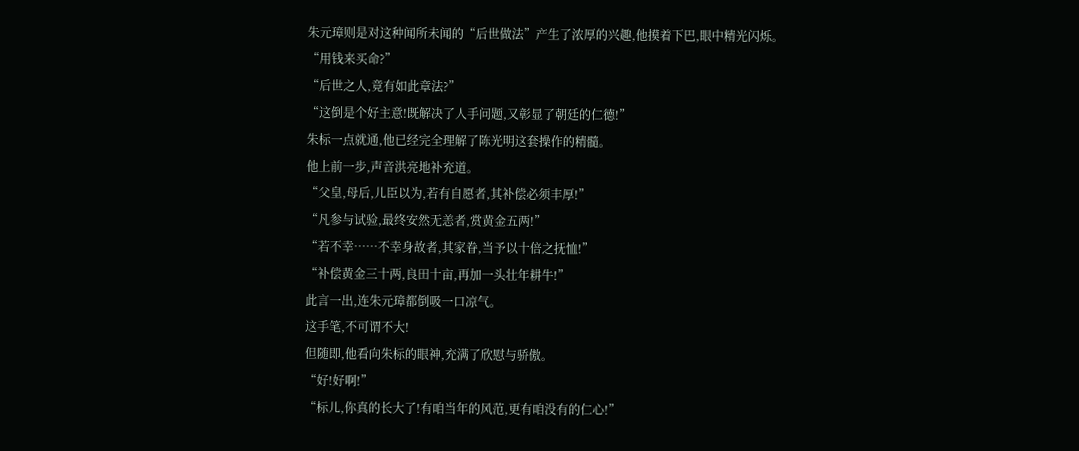朱元璋则是对这种闻所未闻的“后世做法”产生了浓厚的兴趣,他摸着下巴,眼中精光闪烁。
“用钱来买命?”
“后世之人,竟有如此章法?”
“这倒是个好主意!既解决了人手问题,又彰显了朝廷的仁德!”
朱标一点就通,他已经完全理解了陈光明这套操作的精髓。
他上前一步,声音洪亮地补充道。
“父皇,母后,儿臣以为,若有自愿者,其补偿必须丰厚!”
“凡参与试验,最终安然无恙者,赏黄金五两!”
“若不幸……不幸身故者,其家眷,当予以十倍之抚恤!”
“补偿黄金三十两,良田十亩,再加一头壮年耕牛!”
此言一出,连朱元璋都倒吸一口凉气。
这手笔,不可谓不大!
但随即,他看向朱标的眼神,充满了欣慰与骄傲。
“好!好啊!”
“标儿,你真的长大了!有咱当年的风范,更有咱没有的仁心!”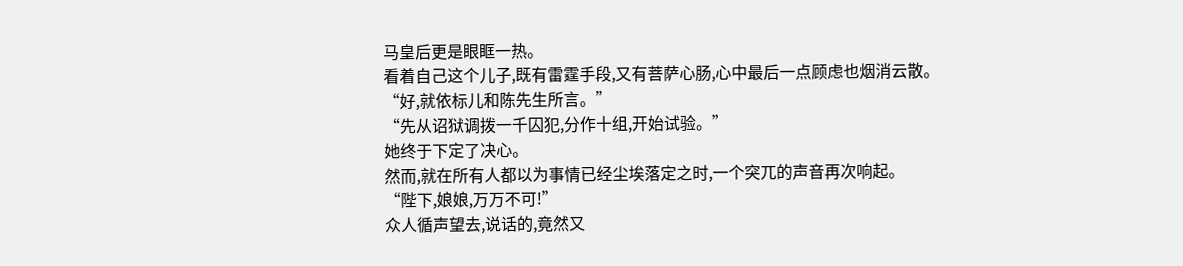马皇后更是眼眶一热。
看着自己这个儿子,既有雷霆手段,又有菩萨心肠,心中最后一点顾虑也烟消云散。
“好,就依标儿和陈先生所言。”
“先从诏狱调拨一千囚犯,分作十组,开始试验。”
她终于下定了决心。
然而,就在所有人都以为事情已经尘埃落定之时,一个突兀的声音再次响起。
“陛下,娘娘,万万不可!”
众人循声望去,说话的,竟然又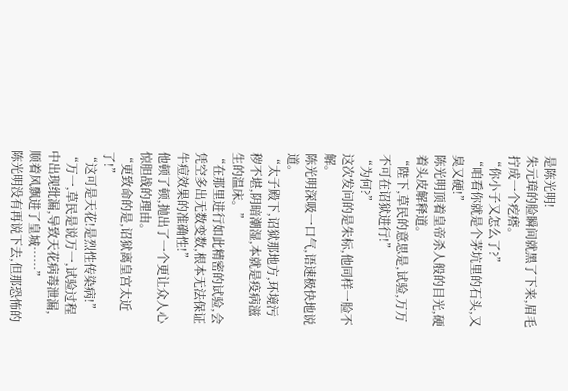是陈光明!
朱元璋的脸瞬间就黑了下来,眉毛拧成一个疙瘩。
“你小子又怎么了?”
“咱看你就是个茅坑里的石头,又臭又硬!”
陈光明顶着皇帝杀人般的目光,硬着头皮解释道。
“陛下,草民的意思是,试验,万万不可在诏狱进行!”
“为何?”
这次发问的是朱标,他同样一脸不解。
陈光明深吸一口气,语速极快地说道。
“太子殿下,诏狱那地方,环境污秽不堪,阴暗潮湿,本就是疫病滋生的温床。”
“在那里进行如此精密的试验,会凭空多出无数变数,根本无法保证牛痘效果的准确性!”
他顿了顿,抛出了一个更让众人心惊胆战的理由。
“更致命的是,诏狱离皇宫太近了!”
“这可是天花!是烈性传染病!”
“万一,草民是说万一,试验过程中出现纰漏,导致天花病毒泄漏,顺着风飘进了皇城……”
陈光明没有再说下去,但那恐怖的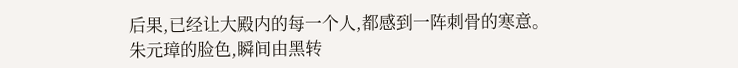后果,已经让大殿内的每一个人,都感到一阵刺骨的寒意。
朱元璋的脸色,瞬间由黑转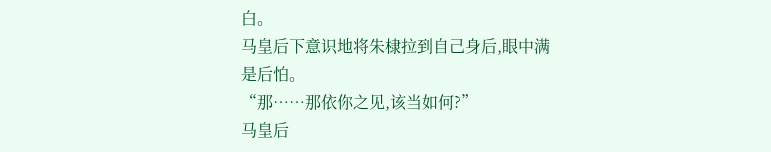白。
马皇后下意识地将朱棣拉到自己身后,眼中满是后怕。
“那……那依你之见,该当如何?”
马皇后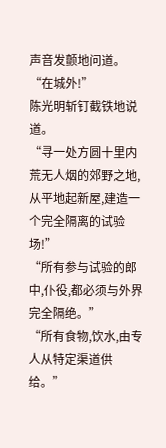声音发颤地问道。
“在城外!”
陈光明斩钉截铁地说道。
“寻一处方圆十里内荒无人烟的郊野之地,从平地起新屋,建造一个完全隔离的试验场!”
“所有参与试验的郎中,仆役,都必须与外界完全隔绝。”
“所有食物,饮水,由专人从特定渠道供给。”